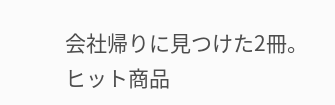会社帰りに見つけた2冊。
ヒット商品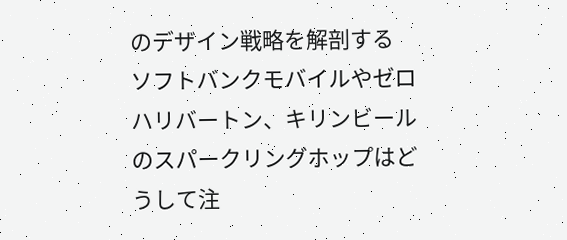のデザイン戦略を解剖する
ソフトバンクモバイルやゼロハリバートン、キリンビールのスパークリングホップはどうして注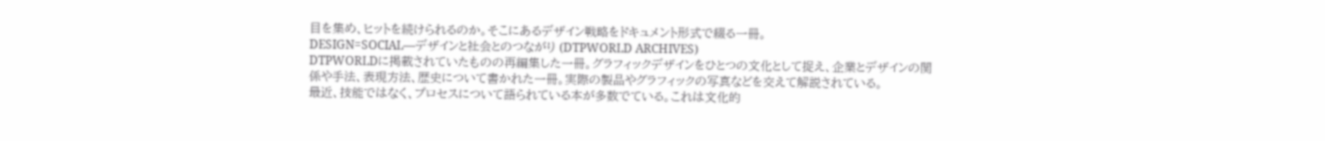目を集め、ヒットを続けられるのか。そこにあるデザイン戦略をドキュメント形式で綴る一冊。
DESIGN=SOCIAL―デザインと社会とのつながり (DTPWORLD ARCHIVES)
DTPWORLDに掲載されていたものの再編集した一冊。グラフィックデザインをひとつの文化として捉え、企業とデザインの関係や手法、表現方法、歴史について書かれた一冊。実際の製品やグラフィックの写真などを交えて解説されている。
最近、技能ではなく、プロセスについて語られている本が多数でている。これは文化的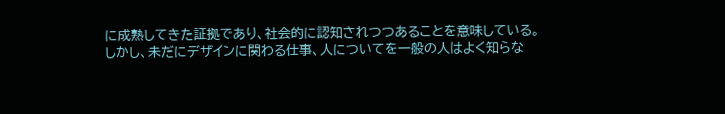に成熟してきた証拠であり、社会的に認知されつつあることを意味している。
しかし、未だにデザインに関わる仕事、人についてを一般の人はよく知らな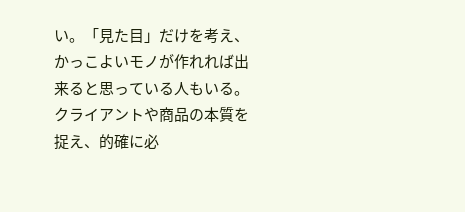い。「見た目」だけを考え、かっこよいモノが作れれば出来ると思っている人もいる。クライアントや商品の本質を捉え、的確に必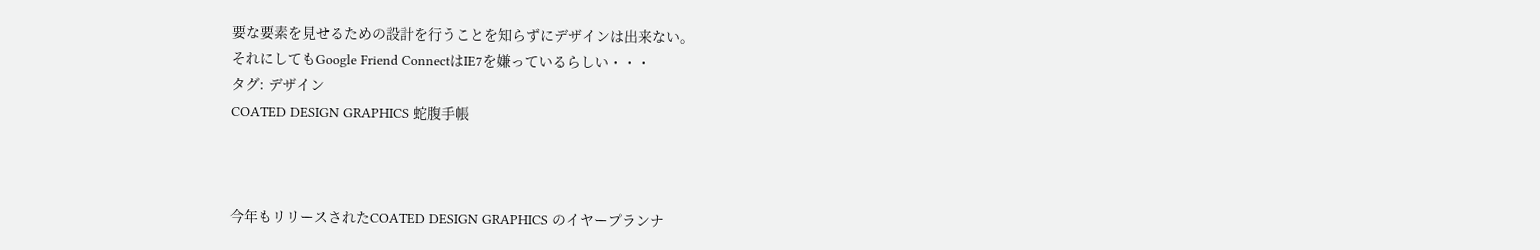要な要素を見せるための設計を行うことを知らずにデザインは出来ない。
それにしてもGoogle Friend ConnectはIE7を嫌っているらしい・・・
タグ: デザイン
COATED DESIGN GRAPHICS 蛇腹手帳



今年もリリースされたCOATED DESIGN GRAPHICS のイヤープランナ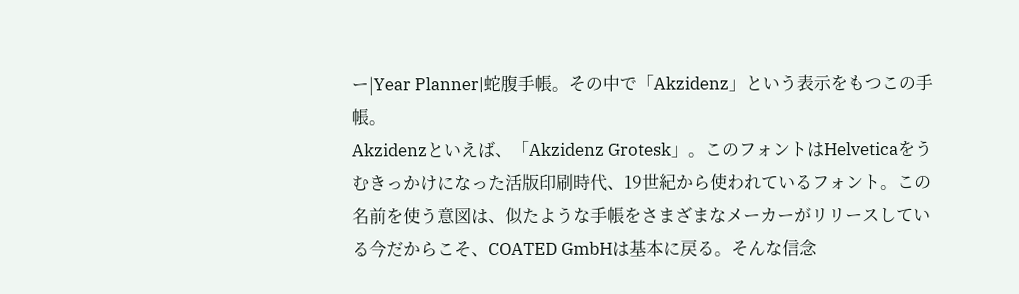ー|Year Planner|蛇腹手帳。その中で「Akzidenz」という表示をもつこの手帳。
Akzidenzといえば、「Akzidenz Grotesk」。このフォントはHelveticaをうむきっかけになった活版印刷時代、19世紀から使われているフォント。この名前を使う意図は、似たような手帳をさまざまなメーカーがリリースしている今だからこそ、COATED GmbHは基本に戻る。そんな信念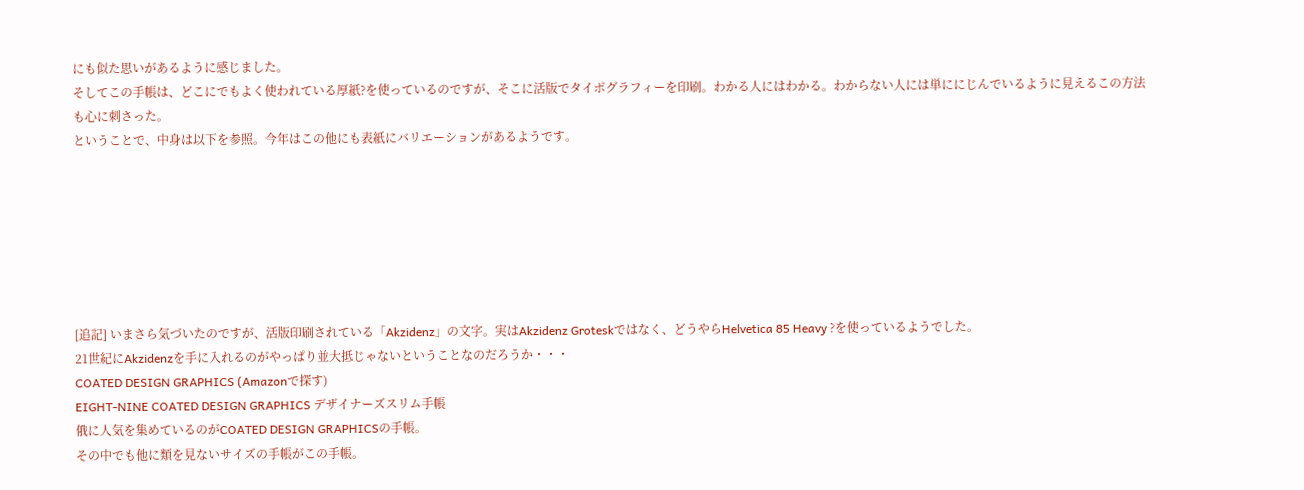にも似た思いがあるように感じました。
そしてこの手帳は、どこにでもよく使われている厚紙?を使っているのですが、そこに活版でタイポグラフィーを印刷。わかる人にはわかる。わからない人には単ににじんでいるように見えるこの方法も心に刺さった。
ということで、中身は以下を参照。今年はこの他にも表紙にバリエーションがあるようです。







[追記] いまさら気づいたのですが、活版印刷されている「Akzidenz」の文字。実はAkzidenz Groteskではなく、どうやらHelvetica 85 Heavy ?を使っているようでした。
21世紀にAkzidenzを手に入れるのがやっぱり並大抵じゃないということなのだろうか・・・
COATED DESIGN GRAPHICS (Amazonで探す)
EIGHT-NINE COATED DESIGN GRAPHICS デザイナーズスリム手帳
俄に人気を集めているのがCOATED DESIGN GRAPHICSの手帳。
その中でも他に類を見ないサイズの手帳がこの手帳。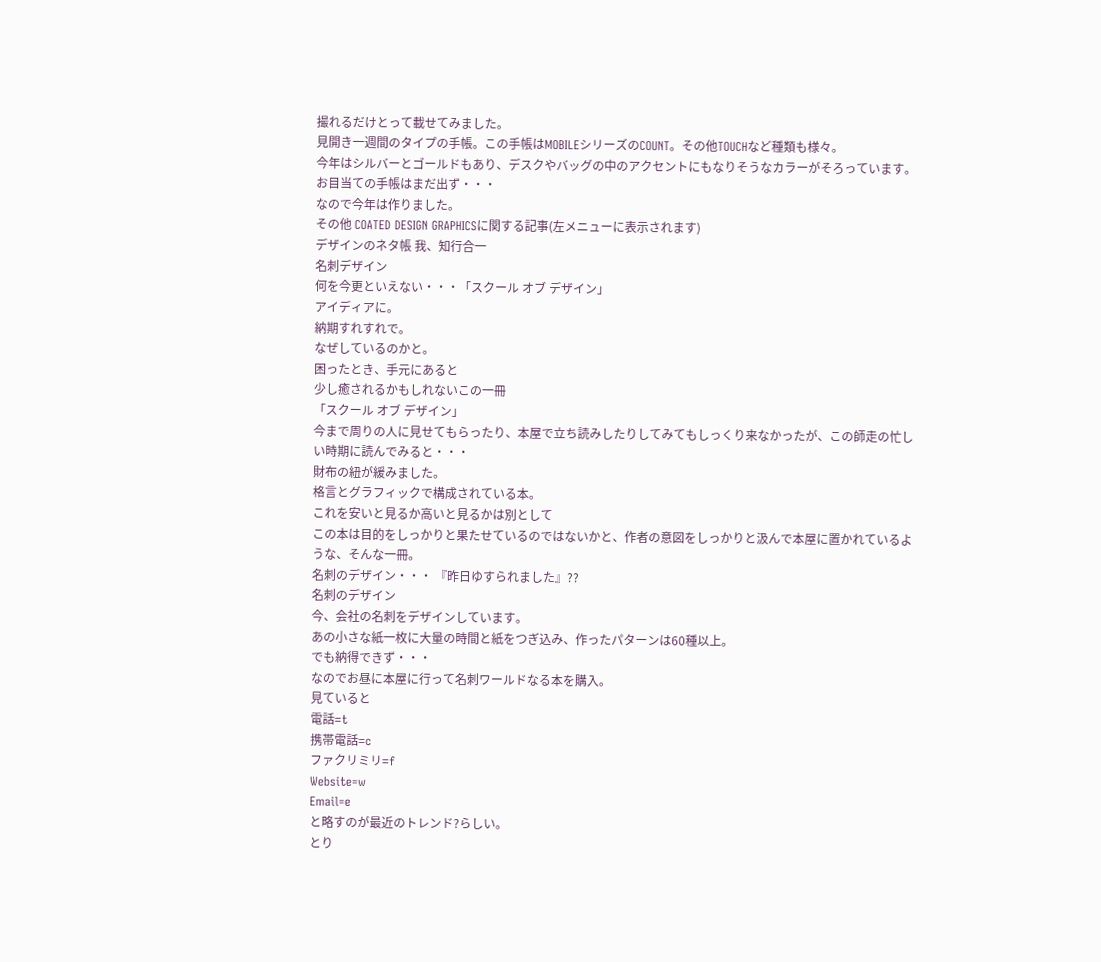撮れるだけとって載せてみました。
見開き一週間のタイプの手帳。この手帳はMOBILEシリーズのCOUNT。その他TOUCHなど種類も様々。
今年はシルバーとゴールドもあり、デスクやバッグの中のアクセントにもなりそうなカラーがそろっています。
お目当ての手帳はまだ出ず・・・
なので今年は作りました。
その他 COATED DESIGN GRAPHICSに関する記事(左メニューに表示されます)
デザインのネタ帳 我、知行合一
名刺デザイン
何を今更といえない・・・「スクール オブ デザイン」
アイディアに。
納期すれすれで。
なぜしているのかと。
困ったとき、手元にあると
少し癒されるかもしれないこの一冊
「スクール オブ デザイン」
今まで周りの人に見せてもらったり、本屋で立ち読みしたりしてみてもしっくり来なかったが、この師走の忙しい時期に読んでみると・・・
財布の紐が緩みました。
格言とグラフィックで構成されている本。
これを安いと見るか高いと見るかは別として
この本は目的をしっかりと果たせているのではないかと、作者の意図をしっかりと汲んで本屋に置かれているような、そんな一冊。
名刺のデザイン・・・ 『昨日ゆすられました』??
名刺のデザイン
今、会社の名刺をデザインしています。
あの小さな紙一枚に大量の時間と紙をつぎ込み、作ったパターンは60種以上。
でも納得できず・・・
なのでお昼に本屋に行って名刺ワールドなる本を購入。
見ていると
電話=t
携帯電話=c
ファクリミリ=f
Website=w
Email=e
と略すのが最近のトレンド?らしい。
とり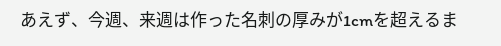あえず、今週、来週は作った名刺の厚みが1cmを超えるま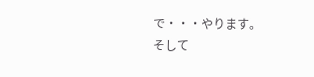で・・・やります。
そして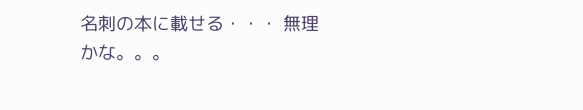名刺の本に載せる・・・ 無理かな。。。